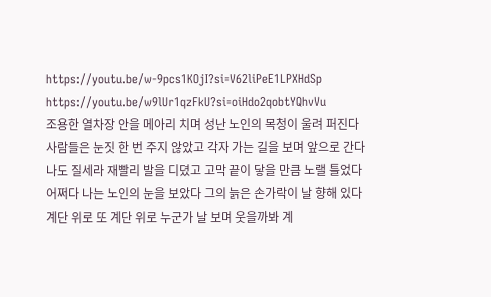https://youtu.be/w-9pcs1KOjI?si=V62liPeE1LPXHdSp
https://youtu.be/w9lUr1qzFkU?si=oiHdo2qobtYQhvVu
조용한 열차장 안을 메아리 치며 성난 노인의 목청이 울려 퍼진다
사람들은 눈짓 한 번 주지 않았고 각자 가는 길을 보며 앞으로 간다
나도 질세라 재빨리 발을 디뎠고 고막 끝이 닿을 만큼 노랠 틀었다
어쩌다 나는 노인의 눈을 보았다 그의 늙은 손가락이 날 향해 있다
계단 위로 또 계단 위로 누군가 날 보며 웃을까봐 계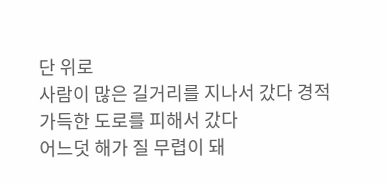단 위로
사람이 많은 길거리를 지나서 갔다 경적 가득한 도로를 피해서 갔다
어느덧 해가 질 무렵이 돼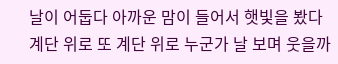날이 어둡다 아까운 맘이 들어서 햇빛을 봤다
계단 위로 또 계단 위로 누군가 날 보며 웃을까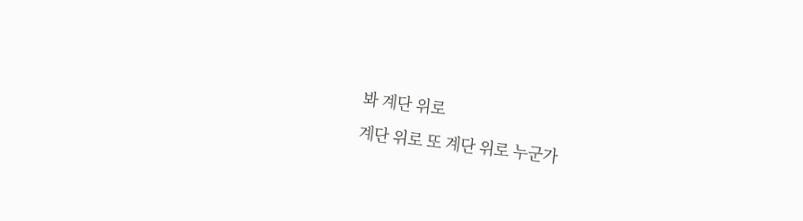봐 계단 위로
계단 위로 또 계단 위로 누군가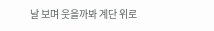날 보며 웃을까봐 계단 위로